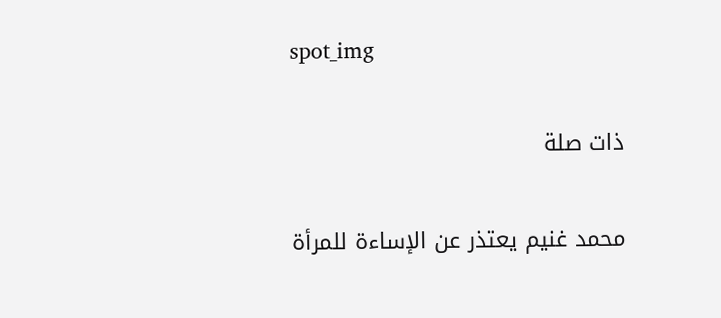spot_img

ذات صلة

محمد غنيم يعتذر عن الإساءة للمرأة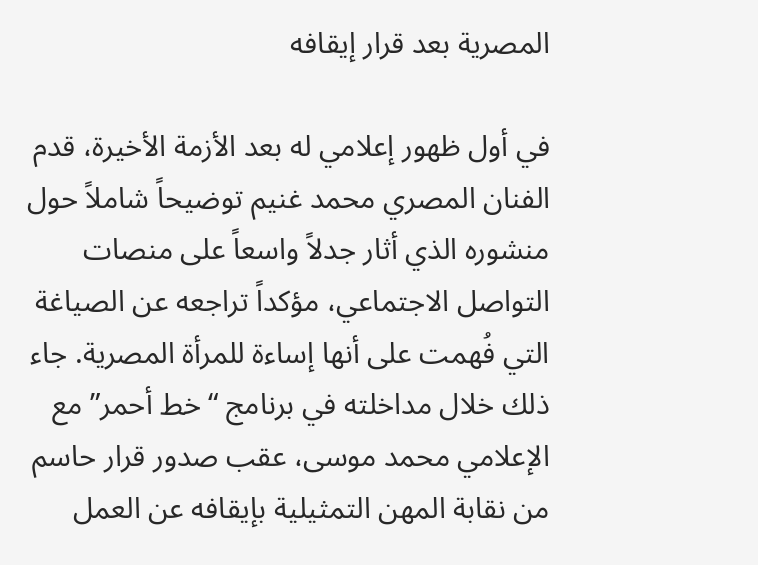المصرية بعد قرار إيقافه

في أول ظهور إعلامي له بعد الأزمة الأخيرة، قدم الفنان المصري محمد غنيم توضيحاً شاملاً حول منشوره الذي أثار جدلاً واسعاً على منصات التواصل الاجتماعي، مؤكداً تراجعه عن الصياغة التي فُهمت على أنها إساءة للمرأة المصرية. جاء ذلك خلال مداخلته في برنامج “خط أحمر” مع الإعلامي محمد موسى، عقب صدور قرار حاسم من نقابة المهن التمثيلية بإيقافه عن العمل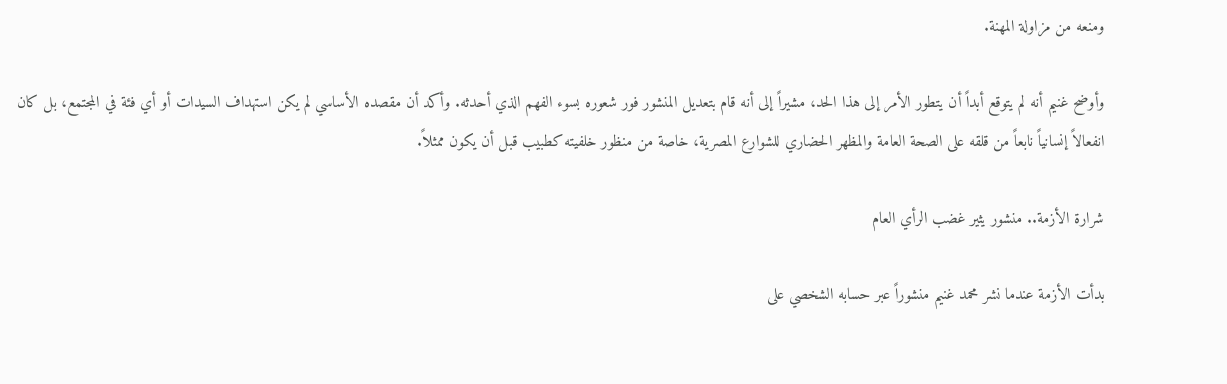ومنعه من مزاولة المهنة.

وأوضح غنيم أنه لم يتوقع أبداً أن يتطور الأمر إلى هذا الحد، مشيراً إلى أنه قام بتعديل المنشور فور شعوره بسوء الفهم الذي أحدثه. وأكد أن مقصده الأساسي لم يكن استهداف السيدات أو أي فئة في المجتمع، بل كان انفعالاً إنسانياً نابعاً من قلقه على الصحة العامة والمظهر الحضاري للشوارع المصرية، خاصة من منظور خلفيته كطبيب قبل أن يكون ممثلاً.

شرارة الأزمة.. منشور يثير غضب الرأي العام

بدأت الأزمة عندما نشر محمد غنيم منشوراً عبر حسابه الشخصي على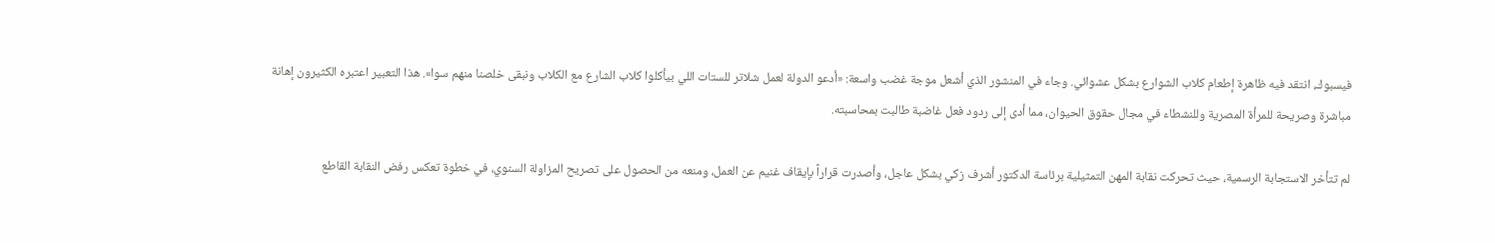فيسبوك، انتقد فيه ظاهرة إطعام كلاب الشوارع بشكل عشوائي. وجاء في المنشور الذي أشعل موجة غضب واسعة: «أدعو الدولة لعمل شلاتر للستات اللي بيأكلوا كلاب الشارع مع الكلاب ونبقى خلصنا منهم سوا». هذا التعبير اعتبره الكثيرون إهانة مباشرة وصريحة للمرأة المصرية وللنشطاء في مجال حقوق الحيوان، مما أدى إلى ردود فعل غاضبة طالبت بمحاسبته.

لم تتأخر الاستجابة الرسمية، حيث تحركت نقابة المهن التمثيلية برئاسة الدكتور أشرف زكي بشكل عاجل، وأصدرت قراراً بإيقاف غنيم عن العمل، ومنعه من الحصول على تصريح المزاولة السنوي، في خطوة تعكس رفض النقابة القاطع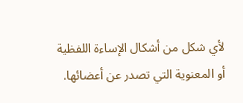لأي شكل من أشكال الإساءة اللفظية أو المعنوية التي تصدر عن أعضائها.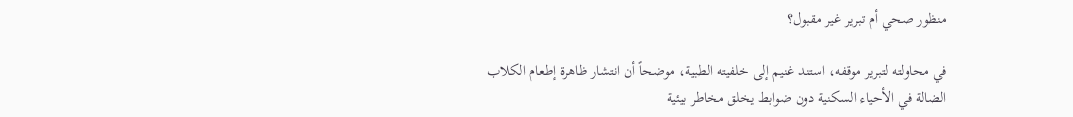منظور صحي أم تبرير غير مقبول؟

في محاولته لتبرير موقفه، استند غنيم إلى خلفيته الطبية، موضحاً أن انتشار ظاهرة إطعام الكلاب الضالة في الأحياء السكنية دون ضوابط يخلق مخاطر بيئية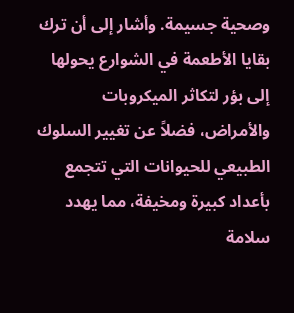وصحية جسيمة. وأشار إلى أن ترك بقايا الأطعمة في الشوارع يحولها إلى بؤر لتكاثر الميكروبات والأمراض، فضلاً عن تغيير السلوك الطبيعي للحيوانات التي تتجمع بأعداد كبيرة ومخيفة، مما يهدد سلامة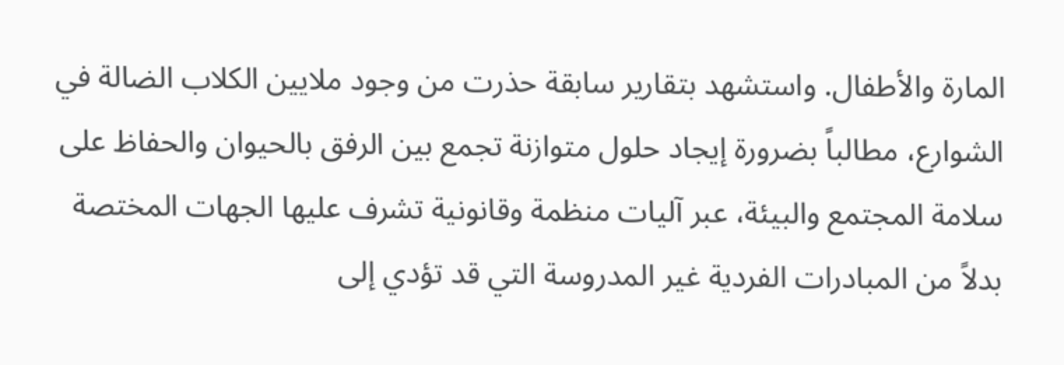المارة والأطفال. واستشهد بتقارير سابقة حذرت من وجود ملايين الكلاب الضالة في الشوارع، مطالباً بضرورة إيجاد حلول متوازنة تجمع بين الرفق بالحيوان والحفاظ على سلامة المجتمع والبيئة، عبر آليات منظمة وقانونية تشرف عليها الجهات المختصة بدلاً من المبادرات الفردية غير المدروسة التي قد تؤدي إلى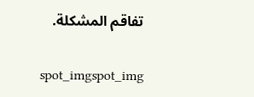تفاقم المشكلة.

spot_imgspot_img